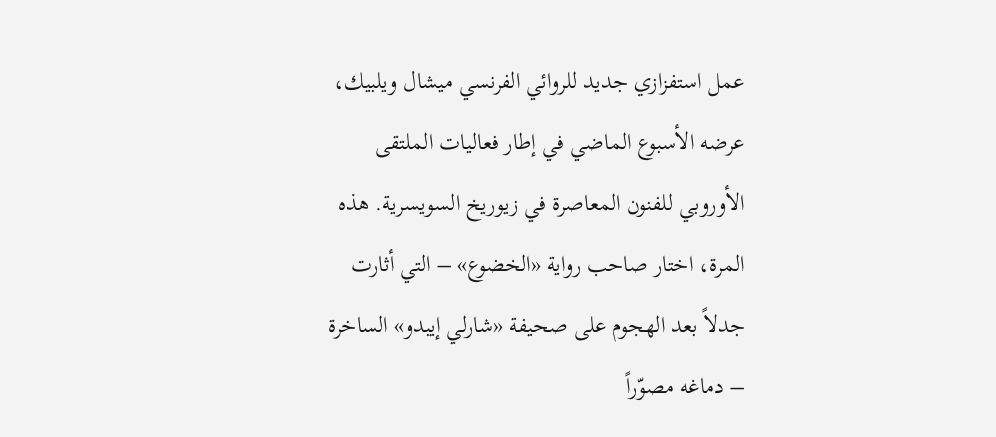عمل استفزازي جديد للروائي الفرنسي ميشال ويلبيك، عرضه الأسبوع الماضي في إطار فعاليات الملتقى الأوروبي للفنون المعاصرة في زيوريخ السويسرية. هذه المرة، اختار صاحب رواية «الخضوع» – التي أثارت جدلاً بعد الهجوم على صحيفة «شارلي إيبدو» الساخرة – دماغه مصوّراً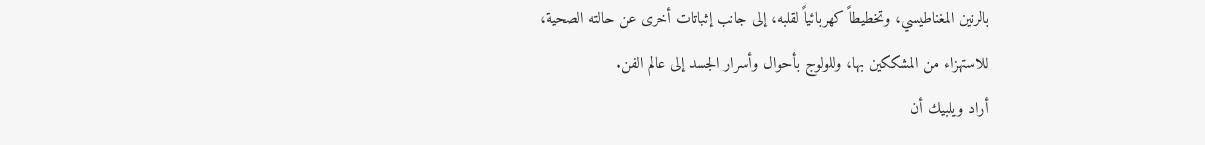بالرنين المغناطيسي، وتخطيطاً كهربائياً لقلبه، إلى جانب إثباتات أخرى عن حالته الصحية، للاستهزاء من المشككين بها، وللولوج بأحوال وأسرار الجسد إلى عالم الفن.
أراد ويلبيك أن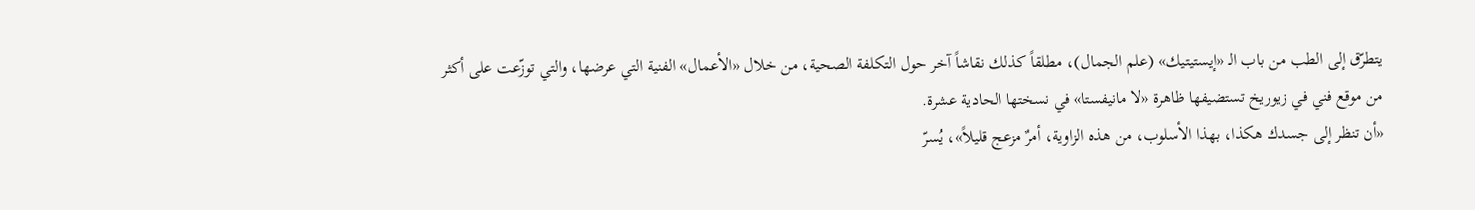يتطرّق إلى الطب من باب الـ «إيستيتيك» (علم الجمال)، مطلقاً كذلك نقاشاً آخر حول التكلفة الصحية، من خلال «الأعمال» الفنية التي عرضها، والتي توزّعت على أكثر من موقع فني في زيوريخ تستضيفها ظاهرة «لا مانيفستا» في نسختها الحادية عشرة.
«أن تنظر إلى جسدك هكذا، بهذا الأسلوب، من هذه الزاوية، أمرٌ مزعج قليلاً»، يُسرّ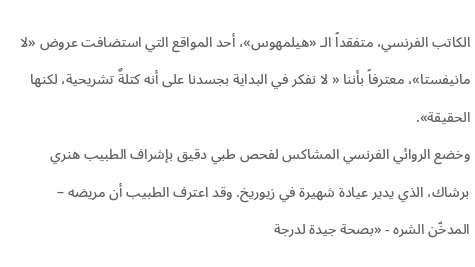الكاتب الفرنسي، متفقداً الـ «هيلمهوس»، أحد المواقع التي استضافت عروض «لا مانيفستا»، معترفاً بأننا « لا نفكر في البداية بجسدنا على أنه كتلةٌ تشريحية، لكنها الحقيقة».
وخضع الروائي الفرنسي المشاكس لفحص طبي دقيق بإشراف الطبيب هنري برشاك، الذي يدير عيادة شهيرة في زيوريخ. وقد اعترف الطبيب أن مريضه – المدخّن الشره - «بصحة جيدة لدرجة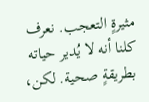مثيرةٍ التعجب. نعرف كلنا أنه لا يُدير حياته بطريقةٍ صحية. لكن،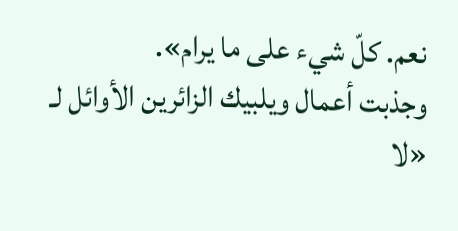نعم. كلّ شيء على ما يرام».
وجذبت أعمال ويلبيك الزائرين الأوائل لـ «لا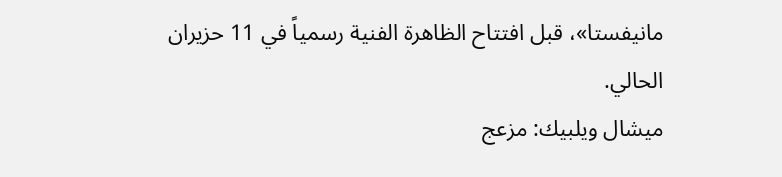مانيفستا»، قبل افتتاح الظاهرة الفنية رسمياً في 11 حزيران الحالي.
ميشال ويلبيك: مزعج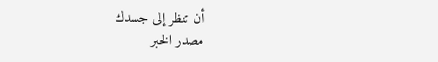أن تنظر إلى جسدك
مصدر الخبر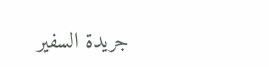جريدة السفير